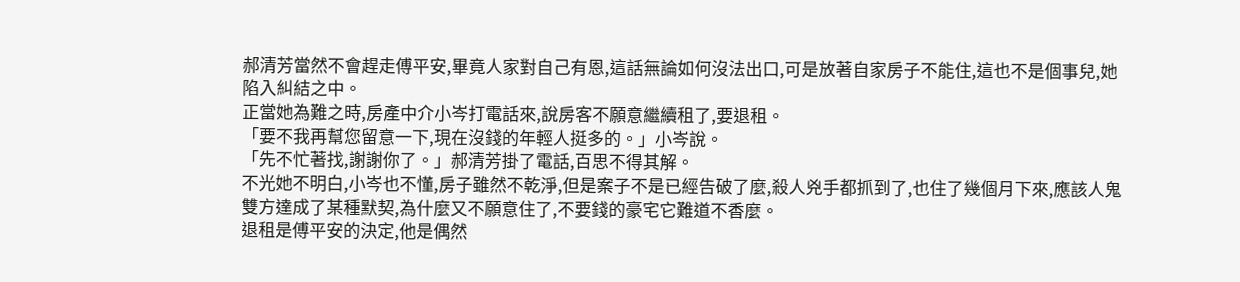郝清芳當然不會趕走傅平安,畢竟人家對自己有恩,這話無論如何沒法出口,可是放著自家房子不能住,這也不是個事兒,她陷入糾結之中。
正當她為難之時,房產中介小岑打電話來,說房客不願意繼續租了,要退租。
「要不我再幫您留意一下,現在沒錢的年輕人挺多的。」小岑說。
「先不忙著找,謝謝你了。」郝清芳掛了電話,百思不得其解。
不光她不明白,小岑也不懂,房子雖然不乾淨,但是案子不是已經告破了麼,殺人兇手都抓到了,也住了幾個月下來,應該人鬼雙方達成了某種默契,為什麼又不願意住了,不要錢的豪宅它難道不香麼。
退租是傅平安的決定,他是偶然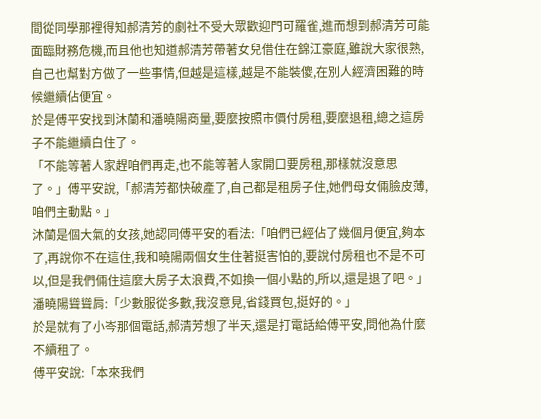間從同學那裡得知郝清芳的劇社不受大眾歡迎門可羅雀,進而想到郝清芳可能面臨財務危機,而且他也知道郝清芳帶著女兒借住在錦江豪庭,雖說大家很熟,自己也幫對方做了一些事情,但越是這樣,越是不能裝傻,在別人經濟困難的時候繼續佔便宜。
於是傅平安找到沐蘭和潘曉陽商量,要麼按照市價付房租,要麼退租,總之這房子不能繼續白住了。
「不能等著人家趕咱們再走,也不能等著人家開口要房租,那樣就沒意思了。」傅平安說,「郝清芳都快破產了,自己都是租房子住,她們母女倆臉皮薄,咱們主動點。」
沐蘭是個大氣的女孩,她認同傅平安的看法:「咱們已經佔了幾個月便宜,夠本了,再說你不在這住,我和曉陽兩個女生住著挺害怕的,要說付房租也不是不可以,但是我們倆住這麼大房子太浪費,不如換一個小點的,所以,還是退了吧。」
潘曉陽聳聳肩:「少數服從多數,我沒意見,省錢買包,挺好的。」
於是就有了小岑那個電話,郝清芳想了半天,還是打電話給傅平安,問他為什麼不續租了。
傅平安說:「本來我們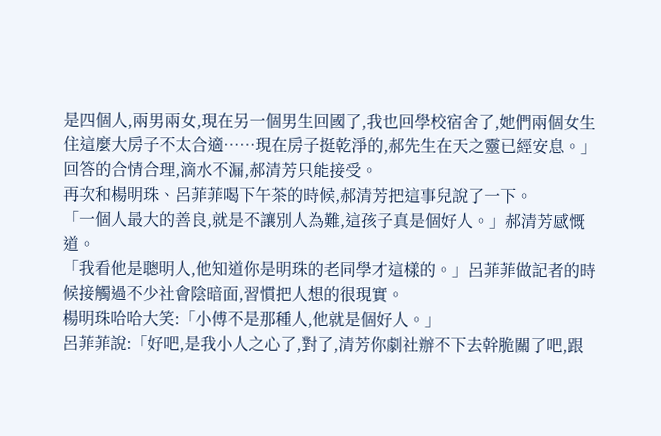是四個人,兩男兩女,現在另一個男生回國了,我也回學校宿舍了,她們兩個女生住這麼大房子不太合適……現在房子挺乾淨的,郝先生在天之靈已經安息。」
回答的合情合理,滴水不漏,郝清芳只能接受。
再次和楊明珠、呂菲菲喝下午茶的時候,郝清芳把這事兒說了一下。
「一個人最大的善良,就是不讓別人為難,這孩子真是個好人。」郝清芳感慨道。
「我看他是聰明人,他知道你是明珠的老同學才這樣的。」呂菲菲做記者的時候接觸過不少社會陰暗面,習慣把人想的很現實。
楊明珠哈哈大笑:「小傅不是那種人,他就是個好人。」
呂菲菲說:「好吧,是我小人之心了,對了,清芳你劇社辦不下去幹脆關了吧,跟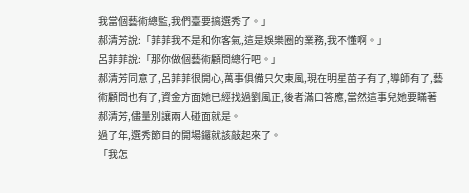我當個藝術總監,我們臺要搞選秀了。」
郝清芳說:「菲菲我不是和你客氣,這是娛樂圈的業務,我不懂啊。」
呂菲菲說:「那你做個藝術顧問總行吧。」
郝清芳同意了,呂菲菲很開心,萬事俱備只欠東風,現在明星苗子有了,導師有了,藝術顧問也有了,資金方面她已經找過劉風正,後者滿口答應,當然這事兒她要瞞著郝清芳,儘量別讓兩人碰面就是。
過了年,選秀節目的開場鑼就該敲起來了。
「我怎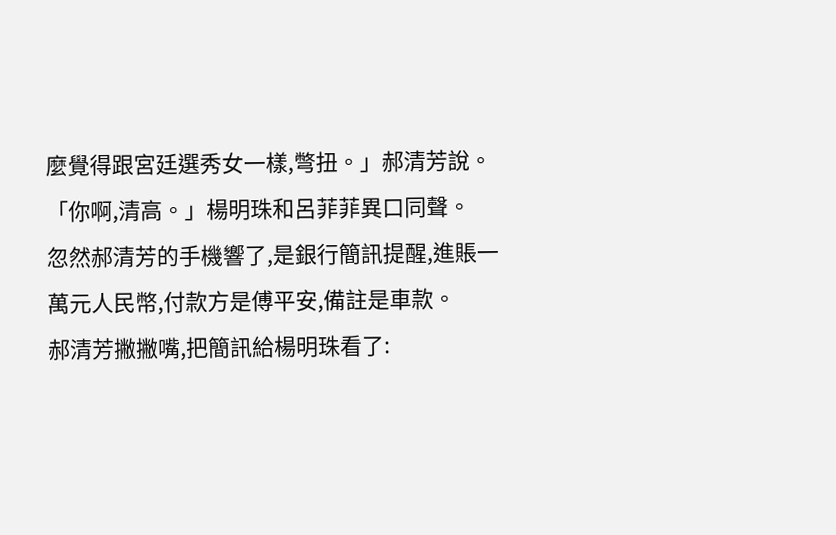麼覺得跟宮廷選秀女一樣,彆扭。」郝清芳說。
「你啊,清高。」楊明珠和呂菲菲異口同聲。
忽然郝清芳的手機響了,是銀行簡訊提醒,進賬一萬元人民幣,付款方是傅平安,備註是車款。
郝清芳撇撇嘴,把簡訊給楊明珠看了: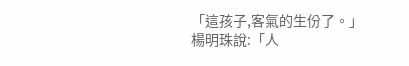「這孩子,客氣的生份了。」
楊明珠說:「人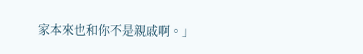家本來也和你不是親戚啊。」